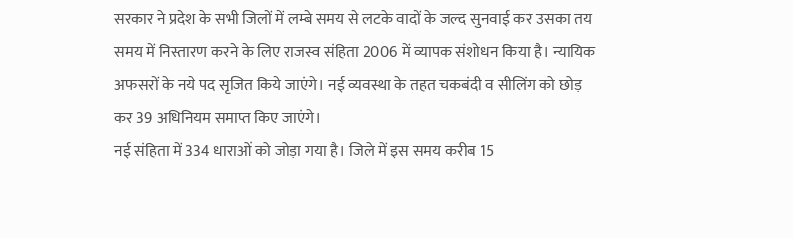सरकार ने प्रदेश के सभी जिलों में लम्बे समय से लटके वादों के जल्द सुनवाई कर उसका तय समय में निस्तारण करने के लिए राजस्व संहिता 2006 में व्यापक संशोधन किया है। न्यायिक अफसरों के नये पद सृजित किये जाएंगे। नई व्यवस्था के तहत चकबंदी व सीलिंग को छोड़ कर 39 अधिनियम समाप्त किए जाएंगे।
नई संहिता में 334 धाराओं को जोड़ा गया है। जिले में इस समय करीब 15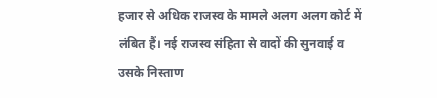हजार से अधिक राजस्व के मामले अलग अलग कोर्ट में लंबित हैं। नई राजस्व संहिता से वादों की सुनवाई व उसके निस्ताण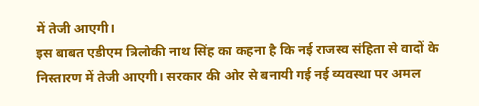में तेजी आएगी।
इस बाबत एडीएम त्रिलोकी नाथ सिंह का कहना है कि नई राजस्व संहिता से वादों के निस्तारण में तेजी आएगी। सरकार की ओर से बनायी गई नई व्यवस्था पर अमल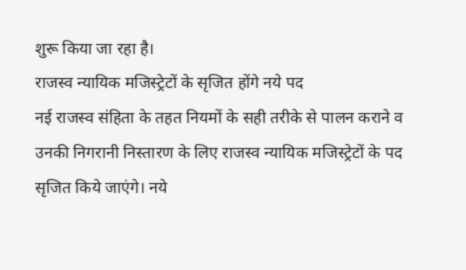शुरू किया जा रहा है।
राजस्व न्यायिक मजिस्ट्रेटों के सृजित होंगे नये पद
नई राजस्व संहिता के तहत नियमों के सही तरीके से पालन कराने व उनकी निगरानी निस्तारण के लिए राजस्व न्यायिक मजिस्ट्रेटों के पद सृजित किये जाएंगे। नये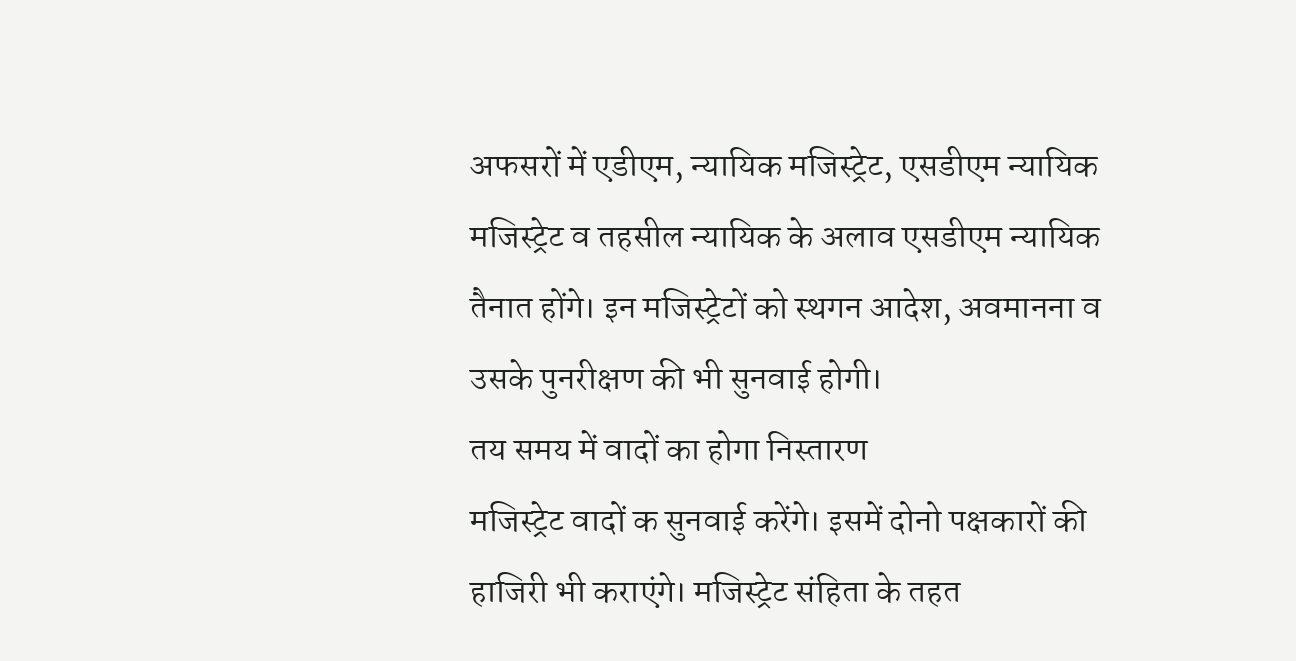अफसरों में एडीएम, न्यायिक मजिस्ट्रेट, एसडीएम न्यायिक मजिस्ट्रेट व तहसील न्यायिक के अलाव एसडीएम न्यायिक तैनात होंगे। इन मजिस्ट्रेटों को स्थगन आदेश, अवमानना व उसके पुनरीक्षण की भी सुनवाई होगी।
तय समय में वादों का होगा निस्तारण
मजिस्ट्रेट वादों क सुनवाई करेंगे। इसमें दोनो पक्षकारों की हाजिरी भी कराएंगे। मजिस्ट्रेट संहिता के तहत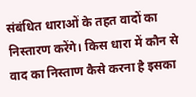संबंधित धाराओं के तहत वादों का निस्तारण करेंगे। किस धारा में कौन से वाद का निस्ताण कैसे करना है इसका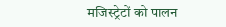मजिस्ट्रेटों को पालन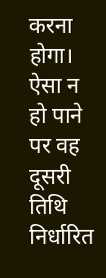करना होगा। ऐसा न हो पाने पर वह दूसरी तिथि निर्धारित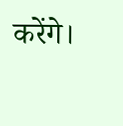करेंगे।